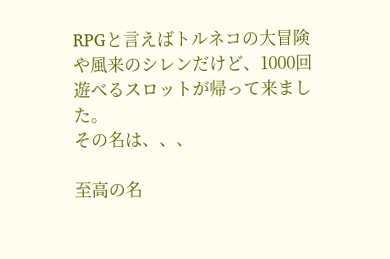RPGと言えばトルネコの大冒険や風来のシレンだけど、1000回遊べるスロットが帰って来ました。
その名は、、、

至高の名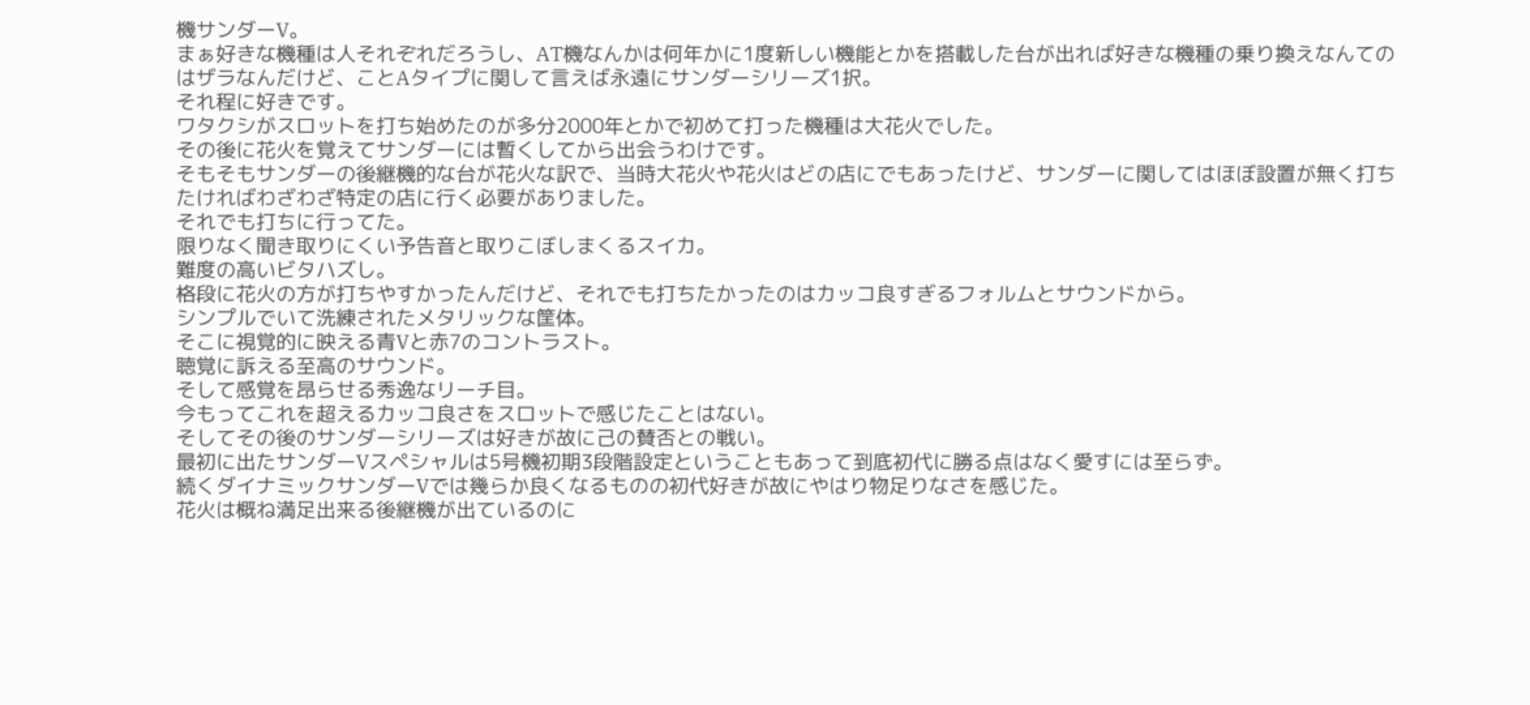機サンダーV。
まぁ好きな機種は人それぞれだろうし、AT機なんかは何年かに1度新しい機能とかを搭載した台が出れば好きな機種の乗り換えなんてのはザラなんだけど、ことAタイプに関して言えば永遠にサンダーシリーズ1択。
それ程に好きです。
ワタクシがスロットを打ち始めたのが多分2000年とかで初めて打った機種は大花火でした。
その後に花火を覚えてサンダーには暫くしてから出会うわけです。
そもそもサンダーの後継機的な台が花火な訳で、当時大花火や花火はどの店にでもあったけど、サンダーに関してはほぼ設置が無く打ちたければわざわざ特定の店に行く必要がありました。
それでも打ちに行ってた。
限りなく聞き取りにくい予告音と取りこぼしまくるスイカ。
難度の高いビタハズし。
格段に花火の方が打ちやすかったんだけど、それでも打ちたかったのはカッコ良すぎるフォルムとサウンドから。
シンプルでいて洗練されたメタリックな筐体。
そこに視覚的に映える青Vと赤7のコントラスト。
聴覚に訴える至高のサウンド。
そして感覚を昂らせる秀逸なリーチ目。
今もってこれを超えるカッコ良さをスロットで感じたことはない。
そしてその後のサンダーシリーズは好きが故に己の賛否との戦い。
最初に出たサンダーVスペシャルは5号機初期3段階設定ということもあって到底初代に勝る点はなく愛すには至らず。
続くダイナミックサンダーVでは幾らか良くなるものの初代好きが故にやはり物足りなさを感じた。
花火は概ね満足出来る後継機が出ているのに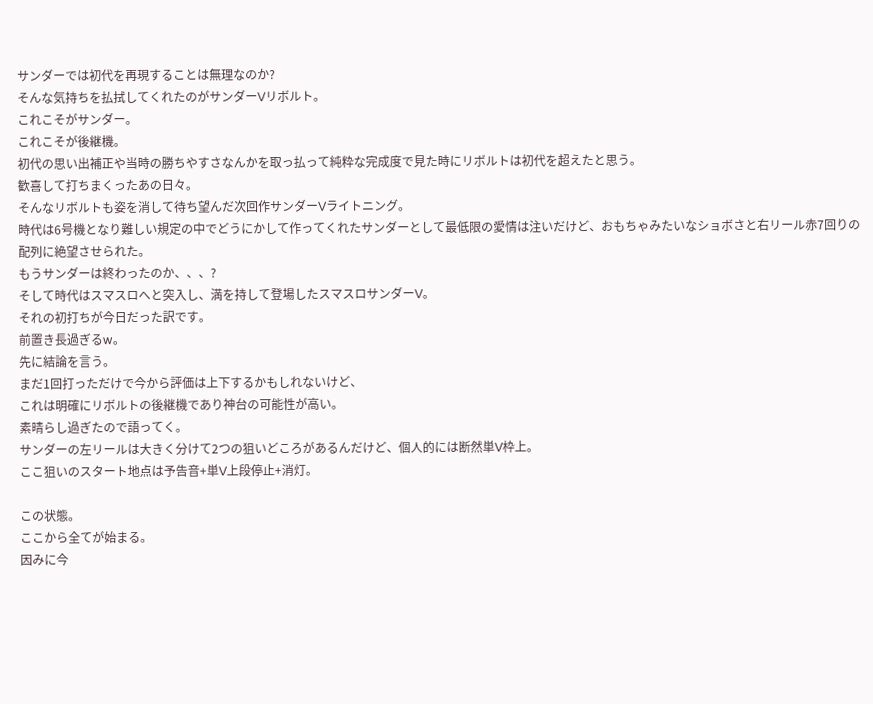サンダーでは初代を再現することは無理なのか?
そんな気持ちを払拭してくれたのがサンダーVリボルト。
これこそがサンダー。
これこそが後継機。
初代の思い出補正や当時の勝ちやすさなんかを取っ払って純粋な完成度で見た時にリボルトは初代を超えたと思う。
歓喜して打ちまくったあの日々。
そんなリボルトも姿を消して待ち望んだ次回作サンダーVライトニング。
時代は6号機となり難しい規定の中でどうにかして作ってくれたサンダーとして最低限の愛情は注いだけど、おもちゃみたいなショボさと右リール赤7回りの配列に絶望させられた。
もうサンダーは終わったのか、、、?
そして時代はスマスロへと突入し、満を持して登場したスマスロサンダーV。
それの初打ちが今日だった訳です。
前置き長過ぎるw。
先に結論を言う。
まだ1回打っただけで今から評価は上下するかもしれないけど、
これは明確にリボルトの後継機であり神台の可能性が高い。
素晴らし過ぎたので語ってく。
サンダーの左リールは大きく分けて2つの狙いどころがあるんだけど、個人的には断然単V枠上。
ここ狙いのスタート地点は予告音+単V上段停止+消灯。

この状態。
ここから全てが始まる。
因みに今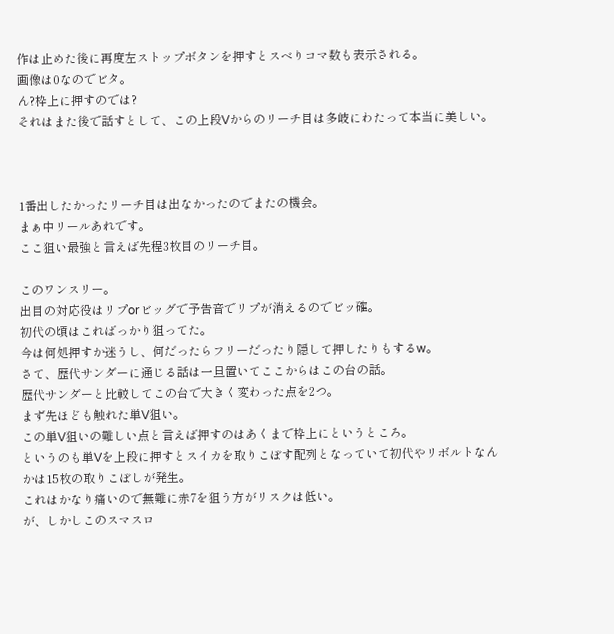作は止めた後に再度左ストップボタンを押すとスベりコマ数も表示される。
画像は0なのでビタ。
ん?枠上に押すのでは?
それはまた後で話すとして、この上段Vからのリーチ目は多岐にわたって本当に美しい。



1番出したかったリーチ目は出なかったのでまたの機会。
まぁ中リールあれです。
ここ狙い最強と言えば先程3枚目のリーチ目。

このワンスリー。
出目の対応役はリプorビッグで予告音でリプが消えるのでビッ確。
初代の頃はこればっかり狙ってた。
今は何処押すか迷うし、何だったらフリーだったり隠して押したりもするw。
さて、歴代サンダーに通じる話は一旦置いてここからはこの台の話。
歴代サンダーと比較してこの台で大きく変わった点を2つ。
まず先ほども触れた単V狙い。
この単V狙いの難しい点と言えば押すのはあくまで枠上にというところ。
というのも単Vを上段に押すとスイカを取りこぼす配列となっていて初代やリボルトなんかは15枚の取りこぼしが発生。
これはかなり痛いので無難に赤7を狙う方がリスクは低い。
が、しかしこのスマスロ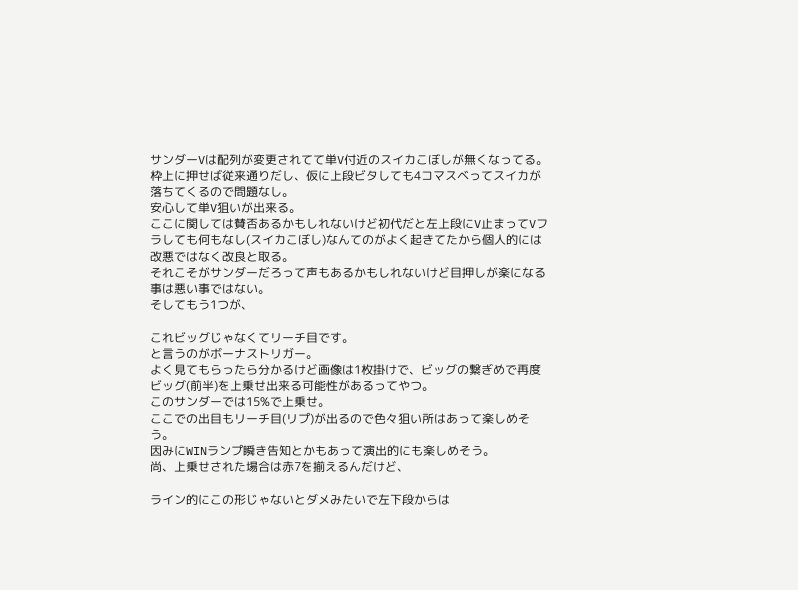サンダーVは配列が変更されてて単V付近のスイカこぼしが無くなってる。
枠上に押せば従来通りだし、仮に上段ビタしても4コマスベってスイカが落ちてくるので問題なし。
安心して単V狙いが出来る。
ここに関しては賛否あるかもしれないけど初代だと左上段にV止まってVフラしても何もなし(スイカこぼし)なんてのがよく起きてたから個人的には改悪ではなく改良と取る。
それこそがサンダーだろって声もあるかもしれないけど目押しが楽になる事は悪い事ではない。
そしてもう1つが、

これビッグじゃなくてリーチ目です。
と言うのがボーナストリガー。
よく見てもらったら分かるけど画像は1枚掛けで、ビッグの繋ぎめで再度ビッグ(前半)を上乗せ出来る可能性があるってやつ。
このサンダーでは15%で上乗せ。
ここでの出目もリーチ目(リプ)が出るので色々狙い所はあって楽しめそう。
因みにWINランプ瞬き告知とかもあって演出的にも楽しめそう。
尚、上乗せされた場合は赤7を揃えるんだけど、

ライン的にこの形じゃないとダメみたいで左下段からは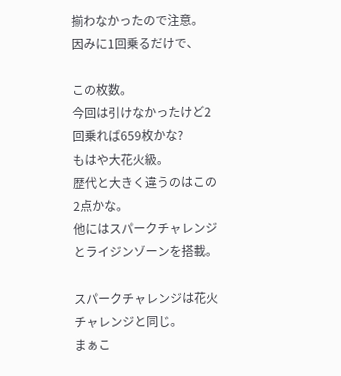揃わなかったので注意。
因みに1回乗るだけで、

この枚数。
今回は引けなかったけど2回乗れば659枚かな?
もはや大花火級。
歴代と大きく違うのはこの2点かな。
他にはスパークチャレンジとライジンゾーンを搭載。

スパークチャレンジは花火チャレンジと同じ。
まぁこ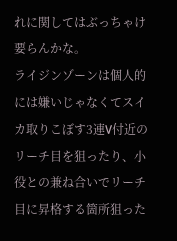れに関してはぶっちゃけ要らんかな。
ライジンゾーンは個人的には嫌いじゃなくてスイカ取りこぼす3連V付近のリーチ目を狙ったり、小役との兼ね合いでリーチ目に昇格する箇所狙った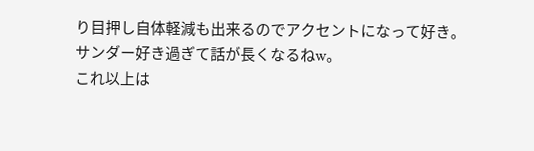り目押し自体軽減も出来るのでアクセントになって好き。
サンダー好き過ぎて話が長くなるねw。
これ以上は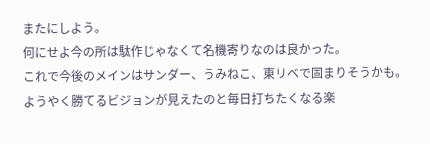またにしよう。
何にせよ今の所は駄作じゃなくて名機寄りなのは良かった。
これで今後のメインはサンダー、うみねこ、東リベで固まりそうかも。
ようやく勝てるビジョンが見えたのと毎日打ちたくなる楽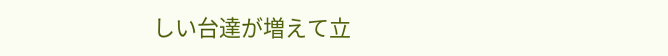しい台達が増えて立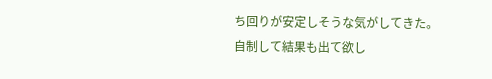ち回りが安定しそうな気がしてきた。
自制して結果も出て欲し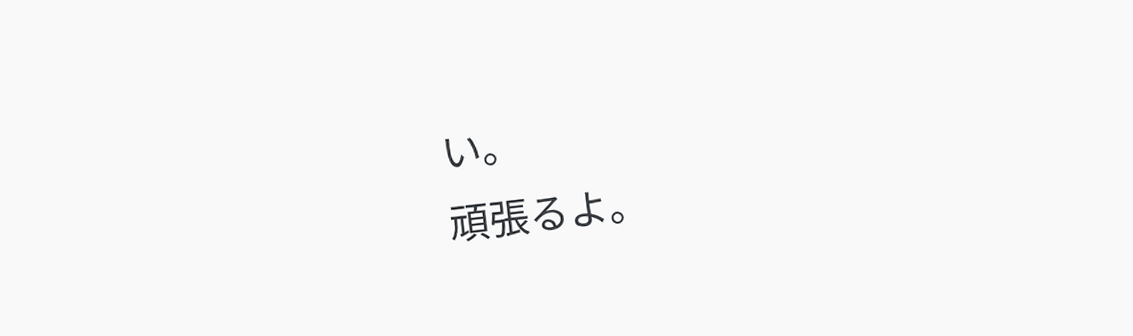い。
頑張るよ。